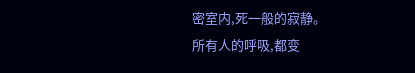密室内,死一般的寂静。
所有人的呼吸,都变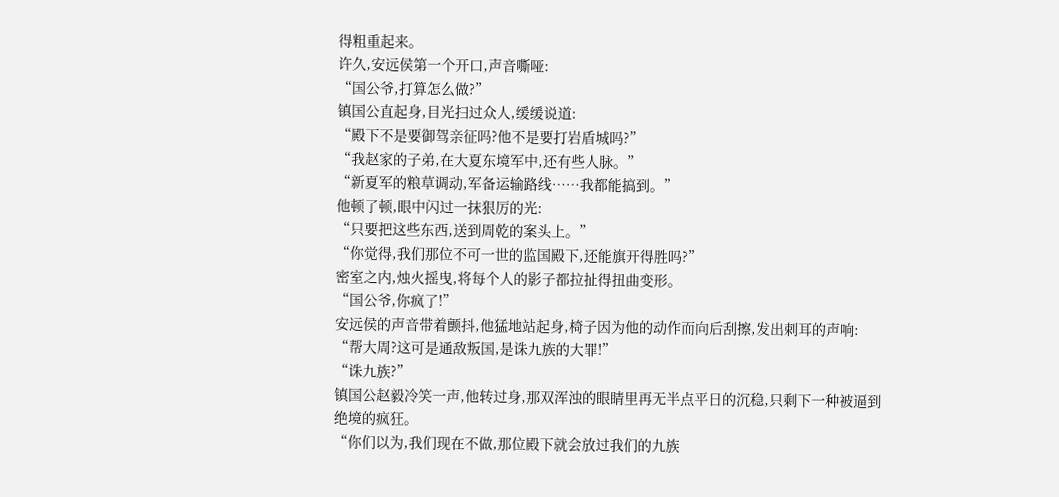得粗重起来。
许久,安远侯第一个开口,声音嘶哑:
“国公爷,打算怎么做?”
镇国公直起身,目光扫过众人,缓缓说道:
“殿下不是要御驾亲征吗?他不是要打岩盾城吗?”
“我赵家的子弟,在大夏东境军中,还有些人脉。”
“新夏军的粮草调动,军备运输路线……我都能搞到。”
他顿了顿,眼中闪过一抹狠厉的光:
“只要把这些东西,送到周乾的案头上。”
“你觉得,我们那位不可一世的监国殿下,还能旗开得胜吗?”
密室之内,烛火摇曳,将每个人的影子都拉扯得扭曲变形。
“国公爷,你疯了!”
安远侯的声音带着颤抖,他猛地站起身,椅子因为他的动作而向后刮擦,发出刺耳的声响:
“帮大周?这可是通敌叛国,是诛九族的大罪!”
“诛九族?”
镇国公赵毅冷笑一声,他转过身,那双浑浊的眼睛里再无半点平日的沉稳,只剩下一种被逼到绝境的疯狂。
“你们以为,我们现在不做,那位殿下就会放过我们的九族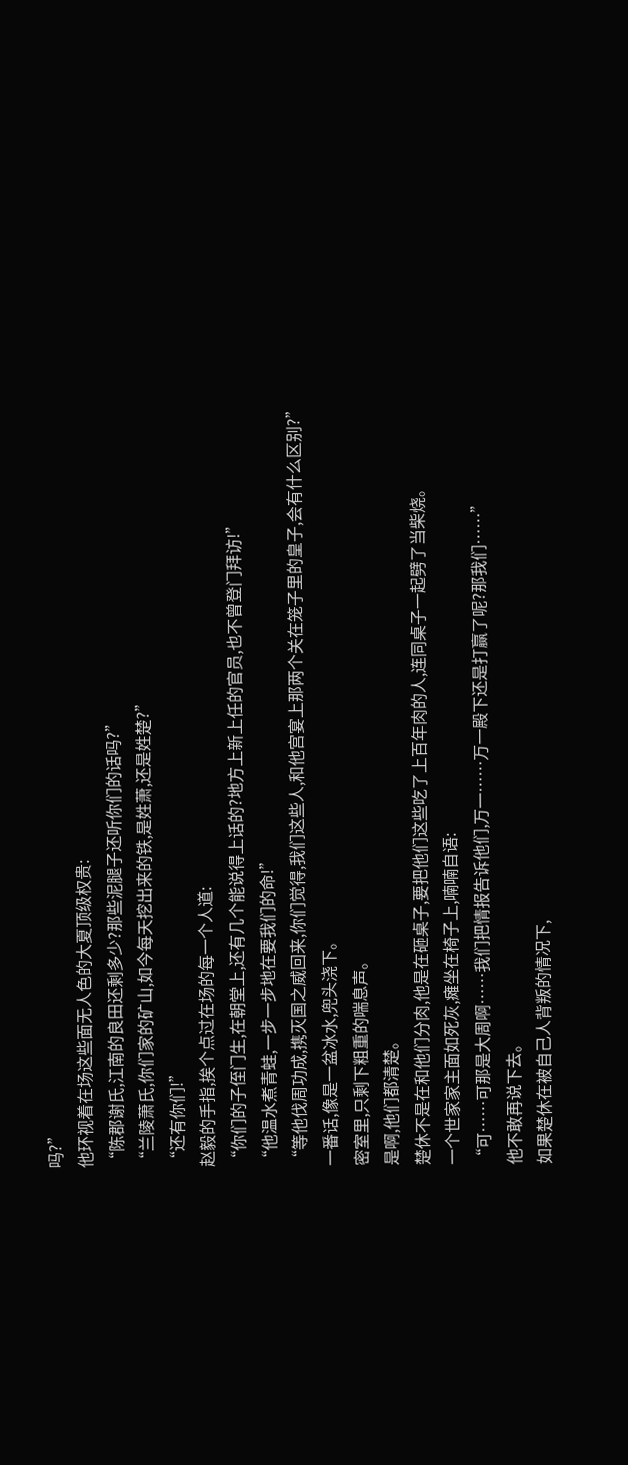吗?”
他环视着在场这些面无人色的大夏顶级权贵:
“陈郡谢氏,江南的良田还剩多少?那些泥腿子还听你们的话吗?”
“兰陵萧氏,你们家的矿山,如今每天挖出来的铁,是姓萧,还是姓楚?”
“还有你们!”
赵毅的手指,挨个点过在场的每一个人道:
“你们的子侄门生,在朝堂上,还有几个能说得上话的?地方上新上任的官员,也不曾登门拜访!”
“他温水煮青蛙,一步一步地在要我们的命!”
“等他伐周功成,携灭国之威回来,你们觉得,我们这些人,和他宫宴上那两个关在笼子里的皇子,会有什么区别?”
一番话,像是一盆冰水,兜头浇下。
密室里,只剩下粗重的喘息声。
是啊,他们都清楚。
楚休不是在和他们分肉,他是在砸桌子,要把他们这些吃了上百年肉的人,连同桌子一起劈了当柴烧。
一个世家家主面如死灰,瘫坐在椅子上,喃喃自语:
“可……可那是大周啊……我们把情报告诉他们,万一……万一殿下还是打赢了呢?那我们……”
他不敢再说下去。
如果楚休在被自己人背叛的情况下,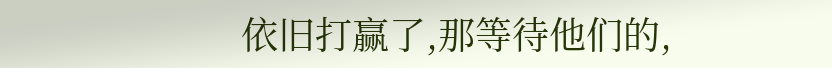依旧打赢了,那等待他们的,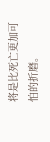将是比死亡更加可怕的折磨。